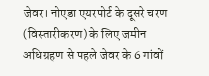जेवर। नोएडा एयरपोर्ट के दूसरे चरण (विस्तारीकरण) के लिए जमीन अधिग्रहण से पहले जेवर के 6 गांवों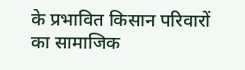के प्रभावित किसान परिवारों का सामाजिक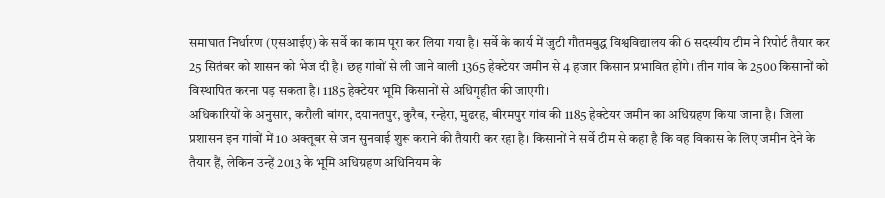समाघात निर्धारण (एसआईए) के सर्वे का काम पूरा कर लिया गया है। सर्वे के कार्य में जुटी गौतमबुद्ध विश्वविद्यालय की 6 सदस्यीय टीम ने रिपोर्ट तैयार कर 25 सितंबर को शासन को भेज दी है। छह गांवों से ली जाने वाली 1365 हेक्टेयर जमीन से 4 हजार किसान प्रभावित होंगे। तीन गांव के 2500 किसानों को विस्थापित करना पड़ सकता है। 1185 हेक्टेयर भूमि किसानों से अधिगृहीत की जाएगी।
अधिकारियों के अनुसार, करौली बांगर, दयानतपुर, कुरैब, रन्हेरा, मुढरह, बीरमपुर गांव की 1185 हेक्टेयर जमीन का अधिग्रहण किया जाना है। जिला प्रशासन इन गांवों में 10 अक्तूबर से जन सुनवाई शुरू कराने की तैयारी कर रहा है। किसानों ने सर्वे टीम से कहा है कि वह विकास के लिए जमीन देने के तैयार हैं, लेकिन उन्हें 2013 के भूमि अधिग्रहण अधिनियम के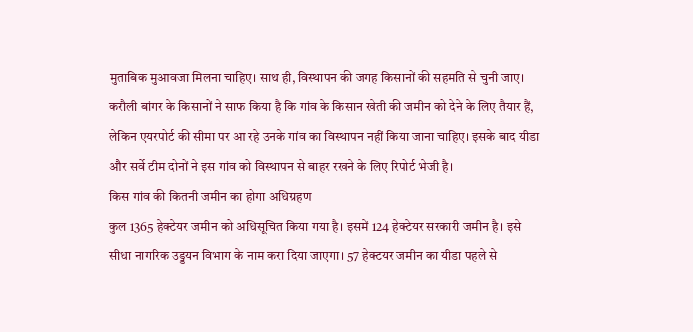मुताबिक मुआवजा मिलना चाहिए। साथ ही, विस्थापन की जगह किसानों की सहमति से चुनी जाए। करौली बांगर के किसानों ने साफ किया है कि गांव के किसान खेती की जमीन को देने के लिए तैयार हैं, लेकिन एयरपोर्ट की सीमा पर आ रहे उनके गांव का विस्थापन नहीं किया जाना चाहिए। इसके बाद यीडा और सर्वे टीम दोनों ने इस गांव को विस्थापन से बाहर रखने के लिए रिपोर्ट भेजी है।
किस गांव की कितनी जमीन का होगा अधिग्रहण
कुल 1365 हेक्टेयर जमीन को अधिसूचित किया गया है। इसमें 124 हेक्टेयर सरकारी जमीन है। इसे सीधा नागरिक उड्डयन विभाग के नाम करा दिया जाएगा। 57 हेक्टयर जमीन का यीडा पहले से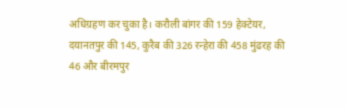अधिग्रहण कर चुका है। करौली बांगर की 159 हेक्टेयर, दयानतपुर की 145, कुरैब की 326 रन्हेरा की 458 मुंढरह की 46 और बीरमपुर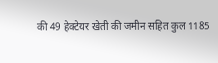की 49 हेक्टेयर खेती की जमीन सहित कुल 1185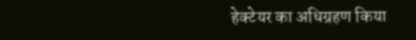हेक्टेयर का अधिग्रहण किया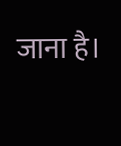जाना है।